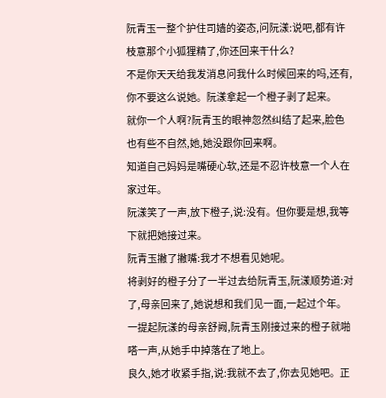阮青玉一整个护住司嫱的姿态,问阮漾:说吧,都有许枝意那个小狐狸精了,你还回来干什么?
不是你天天给我发消息问我什么时候回来的吗,还有,你不要这么说她。阮漾拿起一个橙子剥了起来。
就你一个人啊?阮青玉的眼神忽然纠结了起来,脸色也有些不自然,她,她没跟你回来啊。
知道自己妈妈是嘴硬心软,还是不忍许枝意一个人在家过年。
阮漾笑了一声,放下橙子,说:没有。但你要是想,我等下就把她接过来。
阮青玉撇了撇嘴:我才不想看见她呢。
将剥好的橙子分了一半过去给阮青玉,阮漾顺势道:对了,母亲回来了,她说想和我们见一面,一起过个年。
一提起阮漾的母亲舒阙,阮青玉刚接过来的橙子就啪嗒一声,从她手中掉落在了地上。
良久,她才收紧手指,说:我就不去了,你去见她吧。正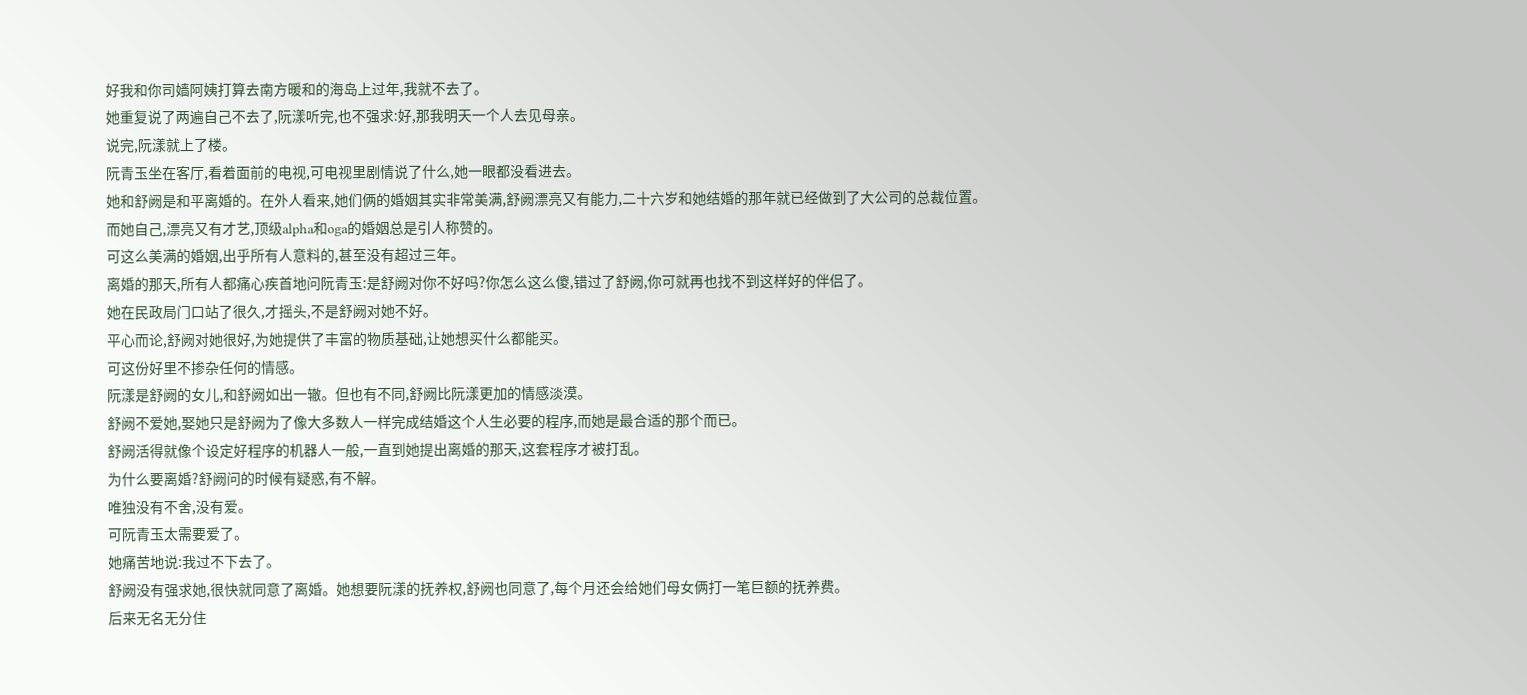好我和你司嫱阿姨打算去南方暖和的海岛上过年,我就不去了。
她重复说了两遍自己不去了,阮漾听完,也不强求:好,那我明天一个人去见母亲。
说完,阮漾就上了楼。
阮青玉坐在客厅,看着面前的电视,可电视里剧情说了什么,她一眼都没看进去。
她和舒阙是和平离婚的。在外人看来,她们俩的婚姻其实非常美满,舒阙漂亮又有能力,二十六岁和她结婚的那年就已经做到了大公司的总裁位置。
而她自己,漂亮又有才艺,顶级alpha和oga的婚姻总是引人称赞的。
可这么美满的婚姻,出乎所有人意料的,甚至没有超过三年。
离婚的那天,所有人都痛心疾首地问阮青玉:是舒阙对你不好吗?你怎么这么傻,错过了舒阙,你可就再也找不到这样好的伴侣了。
她在民政局门口站了很久,才摇头,不是舒阙对她不好。
平心而论,舒阙对她很好,为她提供了丰富的物质基础,让她想买什么都能买。
可这份好里不掺杂任何的情感。
阮漾是舒阙的女儿,和舒阙如出一辙。但也有不同,舒阙比阮漾更加的情感淡漠。
舒阙不爱她,娶她只是舒阙为了像大多数人一样完成结婚这个人生必要的程序,而她是最合适的那个而已。
舒阙活得就像个设定好程序的机器人一般,一直到她提出离婚的那天,这套程序才被打乱。
为什么要离婚?舒阙问的时候有疑惑,有不解。
唯独没有不舍,没有爱。
可阮青玉太需要爱了。
她痛苦地说:我过不下去了。
舒阙没有强求她,很快就同意了离婚。她想要阮漾的抚养权,舒阙也同意了,每个月还会给她们母女俩打一笔巨额的抚养费。
后来无名无分住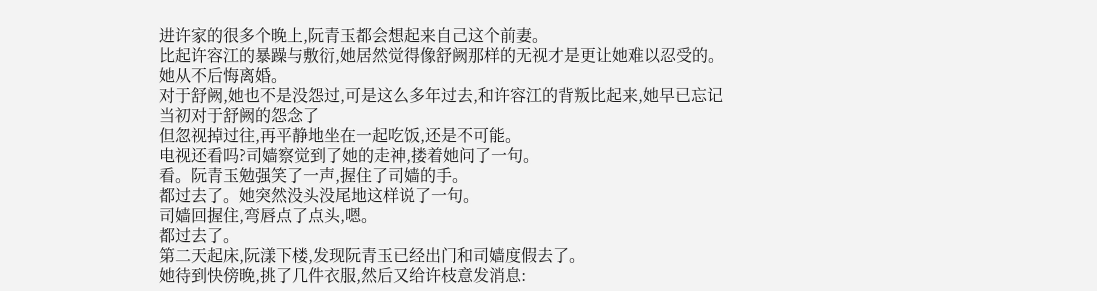进许家的很多个晚上,阮青玉都会想起来自己这个前妻。
比起许容江的暴躁与敷衍,她居然觉得像舒阙那样的无视才是更让她难以忍受的。
她从不后悔离婚。
对于舒阙,她也不是没怨过,可是这么多年过去,和许容江的背叛比起来,她早已忘记当初对于舒阙的怨念了
但忽视掉过往,再平静地坐在一起吃饭,还是不可能。
电视还看吗?司嫱察觉到了她的走神,搂着她问了一句。
看。阮青玉勉强笑了一声,握住了司嫱的手。
都过去了。她突然没头没尾地这样说了一句。
司嫱回握住,弯唇点了点头,嗯。
都过去了。
第二天起床,阮漾下楼,发现阮青玉已经出门和司嫱度假去了。
她待到快傍晚,挑了几件衣服,然后又给许枝意发消息: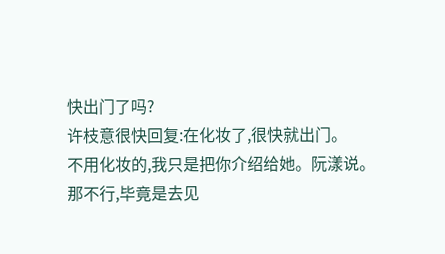快出门了吗?
许枝意很快回复:在化妆了,很快就出门。
不用化妆的,我只是把你介绍给她。阮漾说。
那不行,毕竟是去见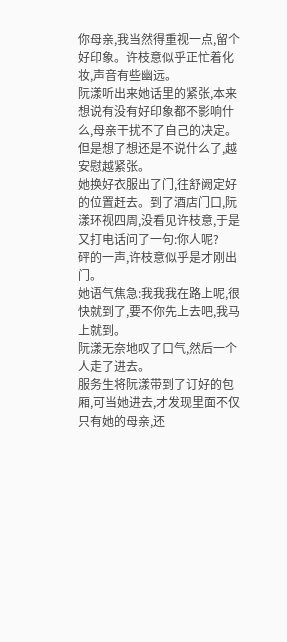你母亲,我当然得重视一点,留个好印象。许枝意似乎正忙着化妆,声音有些幽远。
阮漾听出来她话里的紧张,本来想说有没有好印象都不影响什么,母亲干扰不了自己的决定。
但是想了想还是不说什么了,越安慰越紧张。
她换好衣服出了门,往舒阙定好的位置赶去。到了酒店门口,阮漾环视四周,没看见许枝意,于是又打电话问了一句:你人呢?
砰的一声,许枝意似乎是才刚出门。
她语气焦急:我我我在路上呢,很快就到了,要不你先上去吧,我马上就到。
阮漾无奈地叹了口气,然后一个人走了进去。
服务生将阮漾带到了订好的包厢,可当她进去,才发现里面不仅只有她的母亲,还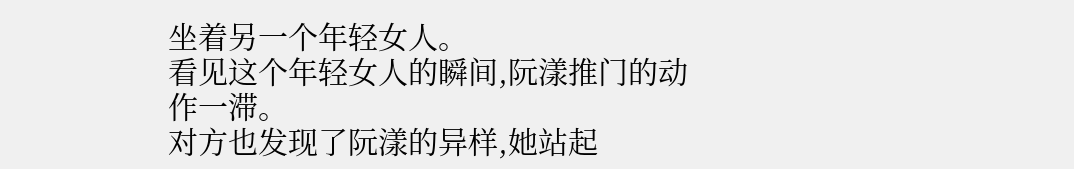坐着另一个年轻女人。
看见这个年轻女人的瞬间,阮漾推门的动作一滞。
对方也发现了阮漾的异样,她站起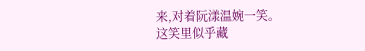来,对着阮漾温婉一笑。
这笑里似乎藏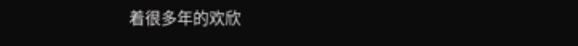着很多年的欢欣